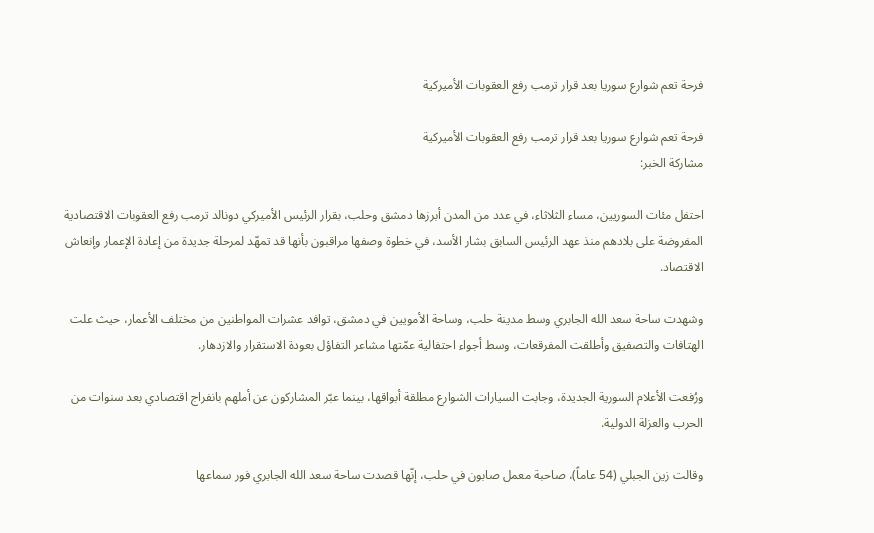فرحة تعم شوارع سوريا بعد قرار ترمب رفع العقوبات الأميركية

فرحة تعم شوارع سوريا بعد قرار ترمب رفع العقوبات الأميركية
مشاركة الخبر:

احتفل مئات السوريين، مساء الثلاثاء، في عدد من المدن أبرزها دمشق وحلب، بقرار الرئيس الأميركي دونالد ترمب رفع العقوبات الاقتصادية المفروضة على بلادهم منذ عهد الرئيس السابق بشار الأسد، في خطوة وصفها مراقبون بأنها قد تمهّد لمرحلة جديدة من إعادة الإعمار وإنعاش الاقتصاد.

وشهدت ساحة سعد الله الجابري وسط مدينة حلب، وساحة الأمويين في دمشق، توافد عشرات المواطنين من مختلف الأعمار، حيث علت الهتافات والتصفيق وأطلقت المفرقعات، وسط أجواء احتفالية عمّتها مشاعر التفاؤل بعودة الاستقرار والازدهار.

ورُفعت الأعلام السورية الجديدة، وجابت السيارات الشوارع مطلقة أبواقها، بينما عبّر المشاركون عن أملهم بانفراج اقتصادي بعد سنوات من الحرب والعزلة الدولية.

وقالت زين الجبلي (54 عاماً)، صاحبة معمل صابون في حلب، إنّها قصدت ساحة سعد الله الجابري فور سماعها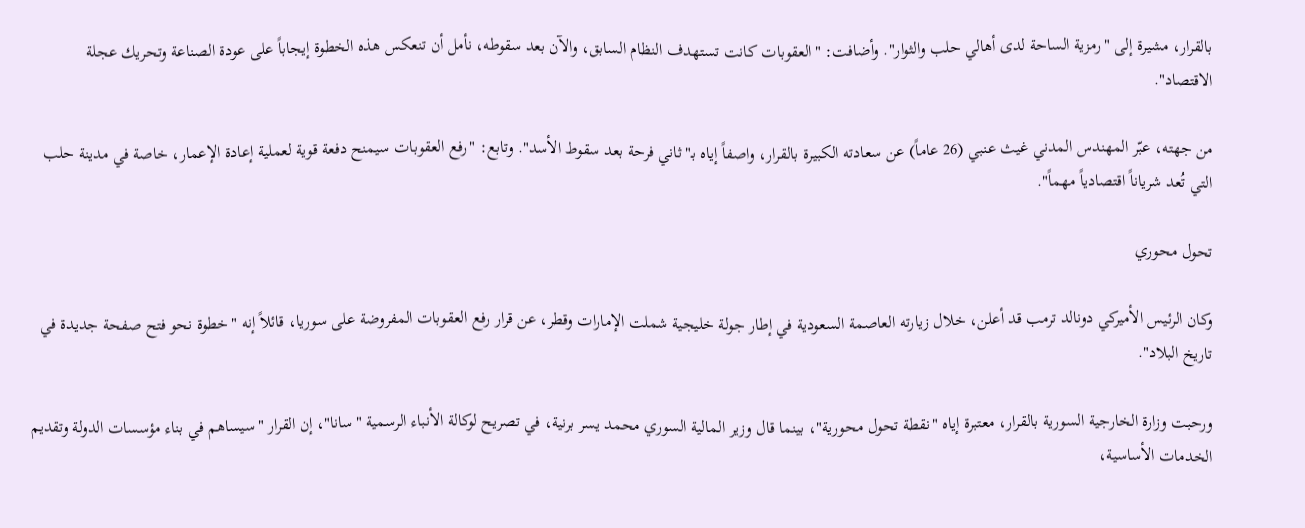بالقرار، مشيرة إلى "رمزية الساحة لدى أهالي حلب والثوار". وأضافت: "العقوبات كانت تستهدف النظام السابق، والآن بعد سقوطه، نأمل أن تنعكس هذه الخطوة إيجاباً على عودة الصناعة وتحريك عجلة الاقتصاد".

من جهته، عبّر المهندس المدني غيث عنبي (26 عاماً) عن سعادته الكبيرة بالقرار، واصفاً إياه بـ"ثاني فرحة بعد سقوط الأسد". وتابع: "رفع العقوبات سيمنح دفعة قوية لعملية إعادة الإعمار، خاصة في مدينة حلب التي تُعد شرياناً اقتصادياً مهماً".

تحول محوري

وكان الرئيس الأميركي دونالد ترمب قد أعلن، خلال زيارته العاصمة السعودية في إطار جولة خليجية شملت الإمارات وقطر، عن قرار رفع العقوبات المفروضة على سوريا، قائلاً إنه "خطوة نحو فتح صفحة جديدة في تاريخ البلاد".

ورحبت وزارة الخارجية السورية بالقرار، معتبرة إياه "نقطة تحول محورية"، بينما قال وزير المالية السوري محمد يسر برنية، في تصريح لوكالة الأنباء الرسمية "سانا"، إن القرار "سيساهم في بناء مؤسسات الدولة وتقديم الخدمات الأساسية،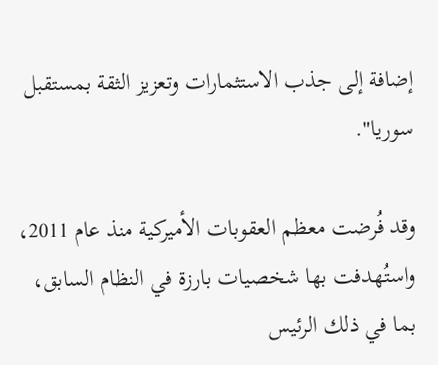إضافة إلى جذب الاستثمارات وتعزيز الثقة بمستقبل سوريا".

وقد فُرضت معظم العقوبات الأميركية منذ عام 2011، واستُهدفت بها شخصيات بارزة في النظام السابق، بما في ذلك الرئيس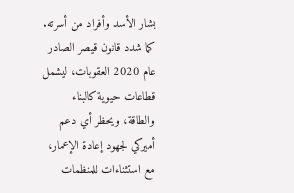بشار الأسد وأفراد من أسرته. كما شدد قانون قيصر الصادر عام 2020 العقوبات، ليشمل قطاعات حيوية كالبناء والطاقة، ويحظر أي دعم أميركي لجهود إعادة الإعمار، مع استثناءات للمنظمات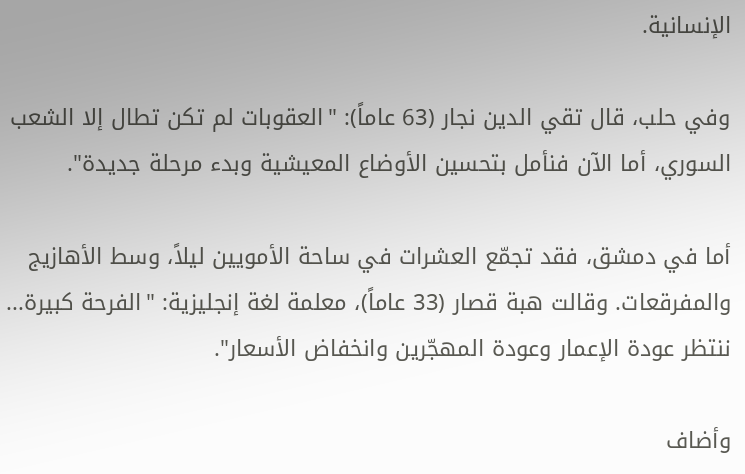الإنسانية.

وفي حلب، قال تقي الدين نجار (63 عاماً): "العقوبات لم تكن تطال إلا الشعب السوري، أما الآن فنأمل بتحسين الأوضاع المعيشية وبدء مرحلة جديدة".

أما في دمشق، فقد تجمّع العشرات في ساحة الأمويين ليلاً، وسط الأهازيج والمفرقعات. وقالت هبة قصار (33 عاماً)، معلمة لغة إنجليزية: "الفرحة كبيرة... ننتظر عودة الإعمار وعودة المهجّرين وانخفاض الأسعار".

وأضاف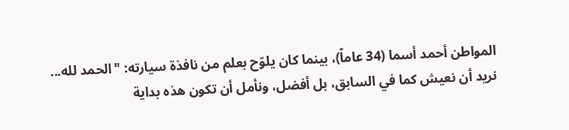المواطن أحمد أسما (34 عاماً)، بينما كان يلوّح بعلم من نافذة سيارته: "الحمد لله... نريد أن نعيش كما في السابق، بل أفضل، ونأمل أن تكون هذه بداية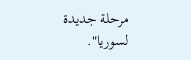مرحلة جديدة لسوريا".